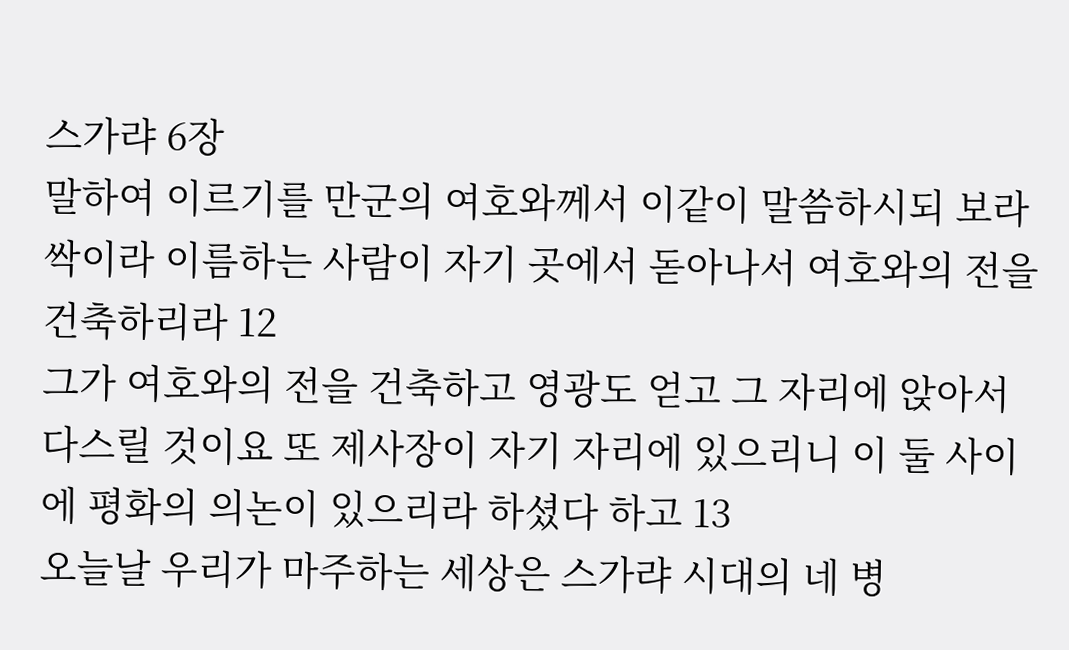스가랴 6장
말하여 이르기를 만군의 여호와께서 이같이 말씀하시되 보라 싹이라 이름하는 사람이 자기 곳에서 돋아나서 여호와의 전을 건축하리라 12
그가 여호와의 전을 건축하고 영광도 얻고 그 자리에 앉아서 다스릴 것이요 또 제사장이 자기 자리에 있으리니 이 둘 사이에 평화의 의논이 있으리라 하셨다 하고 13
오늘날 우리가 마주하는 세상은 스가랴 시대의 네 병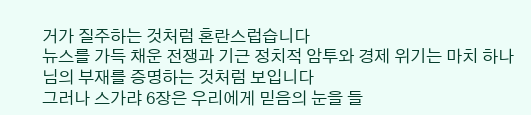거가 질주하는 것처럼 혼란스럽습니다
뉴스를 가득 채운 전쟁과 기근 정치적 암투와 경제 위기는 마치 하나님의 부재를 증명하는 것처럼 보입니다
그러나 스가랴 6장은 우리에게 믿음의 눈을 들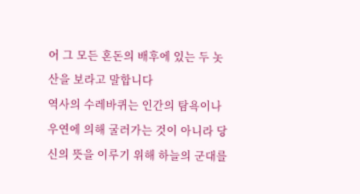어 그 모든 혼돈의 배후에 있는 두 놋산을 보라고 말합니다
역사의 수레바퀴는 인간의 탐욕이나 우연에 의해 굴러가는 것이 아니라 당신의 뜻을 이루기 위해 하늘의 군대를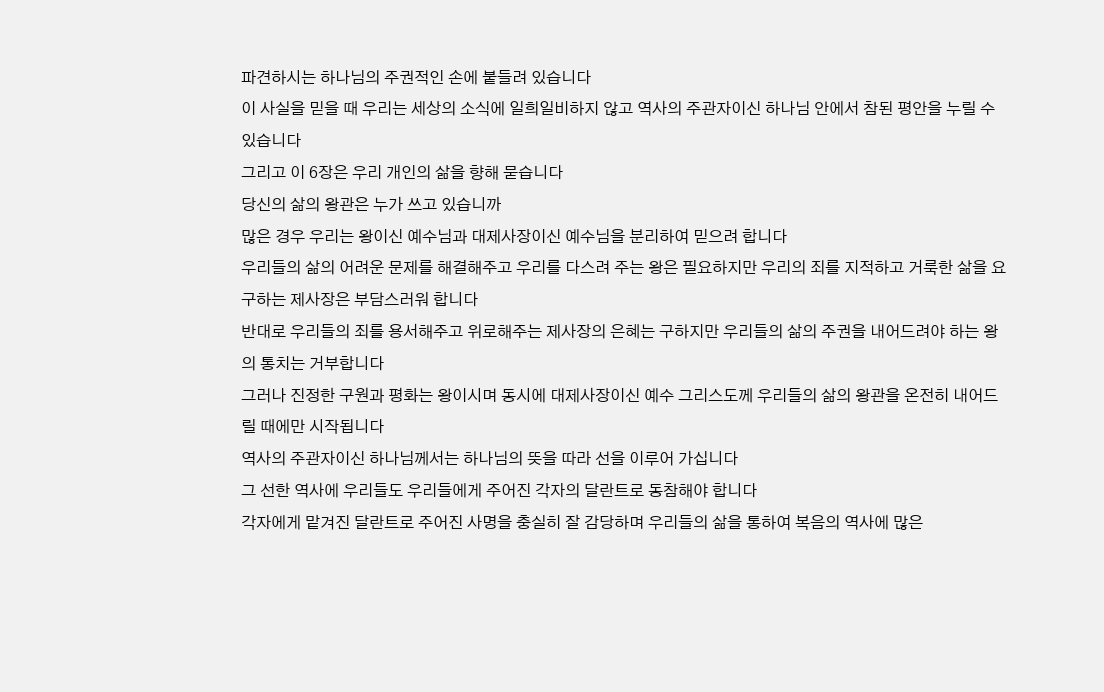파견하시는 하나님의 주권적인 손에 붙들려 있습니다
이 사실을 믿을 때 우리는 세상의 소식에 일희일비하지 않고 역사의 주관자이신 하나님 안에서 참된 평안을 누릴 수 있습니다
그리고 이 6장은 우리 개인의 삶을 향해 묻습니다
당신의 삶의 왕관은 누가 쓰고 있습니까
많은 경우 우리는 왕이신 예수님과 대제사장이신 예수님을 분리하여 믿으려 합니다
우리들의 삶의 어려운 문제를 해결해주고 우리를 다스려 주는 왕은 필요하지만 우리의 죄를 지적하고 거룩한 삶을 요구하는 제사장은 부담스러워 합니다
반대로 우리들의 죄를 용서해주고 위로해주는 제사장의 은혜는 구하지만 우리들의 삶의 주권을 내어드려야 하는 왕의 통치는 거부합니다
그러나 진정한 구원과 평화는 왕이시며 동시에 대제사장이신 예수 그리스도께 우리들의 삶의 왕관을 온전히 내어드릴 때에만 시작됩니다
역사의 주관자이신 하나님께서는 하나님의 뜻을 따라 선을 이루어 가십니다
그 선한 역사에 우리들도 우리들에게 주어진 각자의 달란트로 동참해야 합니다
각자에게 맡겨진 달란트로 주어진 사명을 충실히 잘 감당하며 우리들의 삶을 통하여 복음의 역사에 많은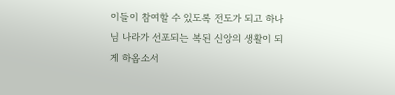이들이 참여할 수 있도록 전도가 되고 하나님 나라가 선포되는 복된 신앙의 생활이 되게 하옵소서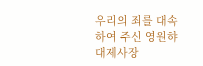우리의 죄를 대속하여 주신 영원햐 대제사장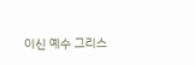이신 예수 그리스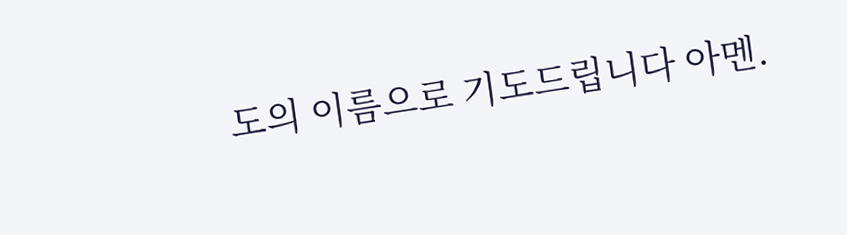도의 이름으로 기도드립니다 아멘.